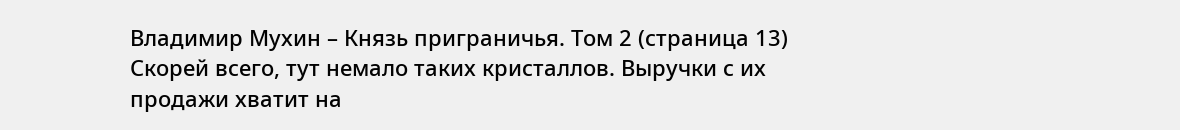Владимир Мухин – Князь приграничья. Том 2 (страница 13)
Скорей всего, тут немало таких кристаллов. Выручки с их продажи хватит на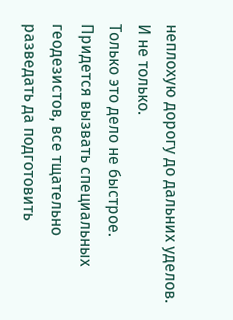неплохую дорогу до дальних уделов. И не только.
Только это дело не быстрое. Придется вызвать специальных геодезистов, все тщательно разведать да подготовить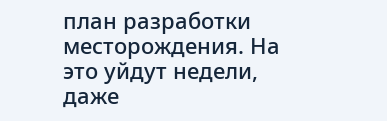план разработки месторождения. На это уйдут недели, даже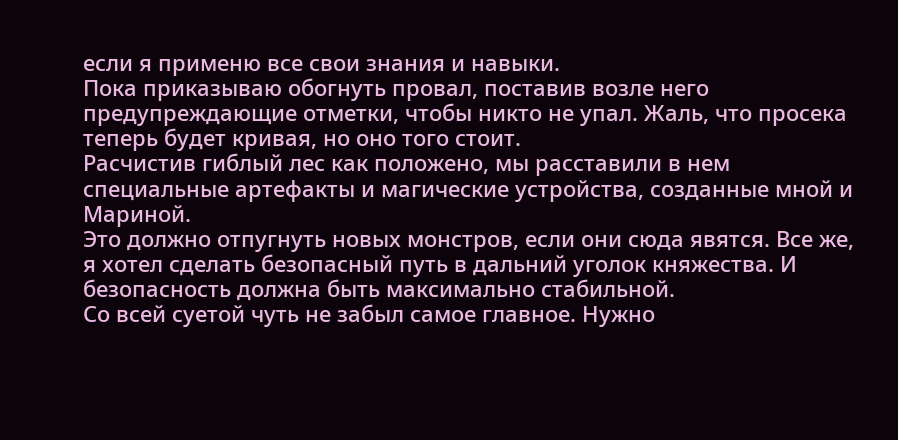если я применю все свои знания и навыки.
Пока приказываю обогнуть провал, поставив возле него предупреждающие отметки, чтобы никто не упал. Жаль, что просека теперь будет кривая, но оно того стоит.
Расчистив гиблый лес как положено, мы расставили в нем специальные артефакты и магические устройства, созданные мной и Мариной.
Это должно отпугнуть новых монстров, если они сюда явятся. Все же, я хотел сделать безопасный путь в дальний уголок княжества. И безопасность должна быть максимально стабильной.
Со всей суетой чуть не забыл самое главное. Нужно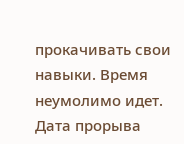прокачивать свои навыки. Время неумолимо идет. Дата прорыва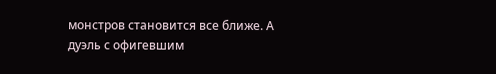монстров становится все ближе. А дуэль с офигевшим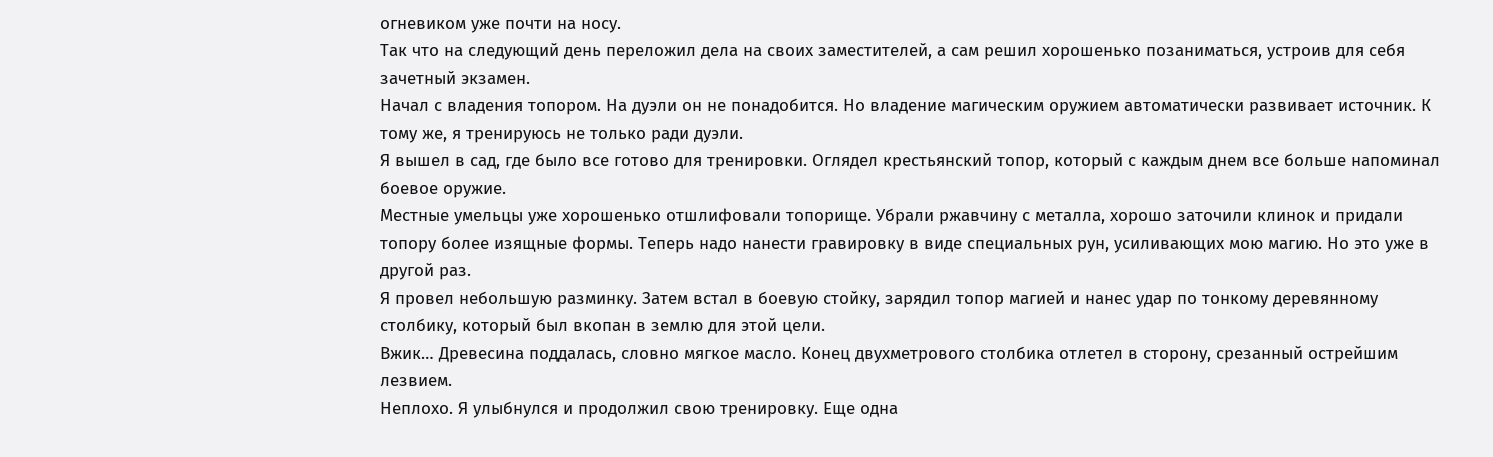огневиком уже почти на носу.
Так что на следующий день переложил дела на своих заместителей, а сам решил хорошенько позаниматься, устроив для себя зачетный экзамен.
Начал с владения топором. На дуэли он не понадобится. Но владение магическим оружием автоматически развивает источник. К тому же, я тренируюсь не только ради дуэли.
Я вышел в сад, где было все готово для тренировки. Оглядел крестьянский топор, который с каждым днем все больше напоминал боевое оружие.
Местные умельцы уже хорошенько отшлифовали топорище. Убрали ржавчину с металла, хорошо заточили клинок и придали топору более изящные формы. Теперь надо нанести гравировку в виде специальных рун, усиливающих мою магию. Но это уже в другой раз.
Я провел небольшую разминку. Затем встал в боевую стойку, зарядил топор магией и нанес удар по тонкому деревянному столбику, который был вкопан в землю для этой цели.
Вжик… Древесина поддалась, словно мягкое масло. Конец двухметрового столбика отлетел в сторону, срезанный острейшим лезвием.
Неплохо. Я улыбнулся и продолжил свою тренировку. Еще одна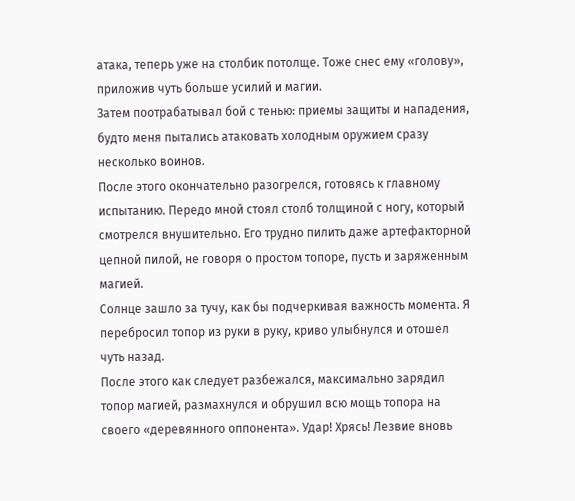атака, теперь уже на столбик потолще. Тоже снес ему «голову», приложив чуть больше усилий и магии.
Затем поотрабатывал бой с тенью: приемы защиты и нападения, будто меня пытались атаковать холодным оружием сразу несколько воинов.
После этого окончательно разогрелся, готовясь к главному испытанию. Передо мной стоял столб толщиной с ногу, который смотрелся внушительно. Его трудно пилить даже артефакторной цепной пилой, не говоря о простом топоре, пусть и заряженным магией.
Солнце зашло за тучу, как бы подчеркивая важность момента. Я перебросил топор из руки в руку, криво улыбнулся и отошел чуть назад.
После этого как следует разбежался, максимально зарядил топор магией, размахнулся и обрушил всю мощь топора на своего «деревянного оппонента». Удар! Хрясь! Лезвие вновь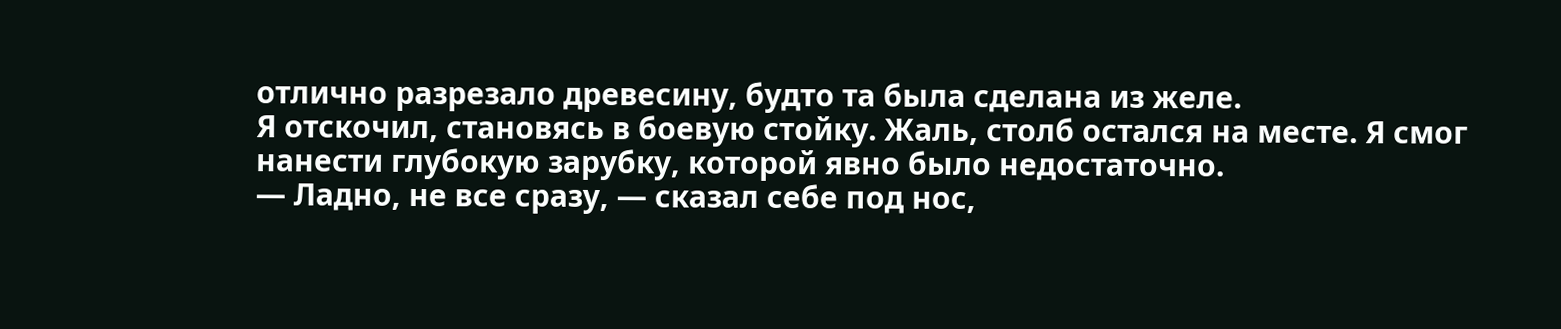отлично разрезало древесину, будто та была сделана из желе.
Я отскочил, становясь в боевую стойку. Жаль, столб остался на месте. Я смог нанести глубокую зарубку, которой явно было недостаточно.
— Ладно, не все сразу, — сказал себе под нос,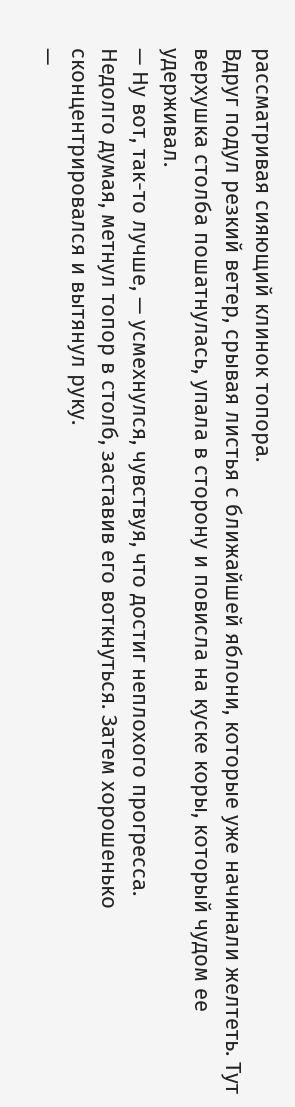рассматривая сияющий клинок топора.
Вдруг подул резкий ветер, срывая листья с ближайшей яблони, которые уже начинали желтеть. Тут верхушка столба пошатнулась, упала в сторону и повисла на куске коры, который чудом ее удерживал.
— Ну вот, так-то лучше, — усмехнулся, чувствуя, что достиг неплохого прогресса.
Недолго думая, метнул топор в столб, заставив его воткнуться. Затем хорошенько сконцентрировался и вытянул руку.
—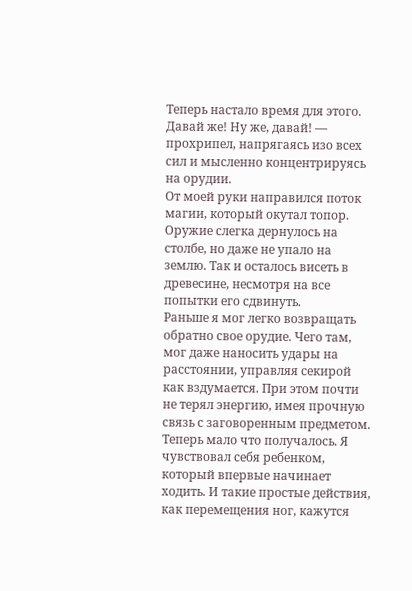Теперь настало время для этого. Давай же! Ну же, давай! — прохрипел, напрягаясь изо всех сил и мысленно концентрируясь на орудии.
От моей руки направился поток магии, который окутал топор. Оружие слегка дернулось на столбе, но даже не упало на землю. Так и осталось висеть в древесине, несмотря на все попытки его сдвинуть.
Раньше я мог легко возвращать обратно свое орудие. Чего там, мог даже наносить удары на расстоянии, управляя секирой как вздумается. При этом почти не терял энергию, имея прочную связь с заговоренным предметом.
Теперь мало что получалось. Я чувствовал себя ребенком, который впервые начинает ходить. И такие простые действия, как перемещения ног, кажутся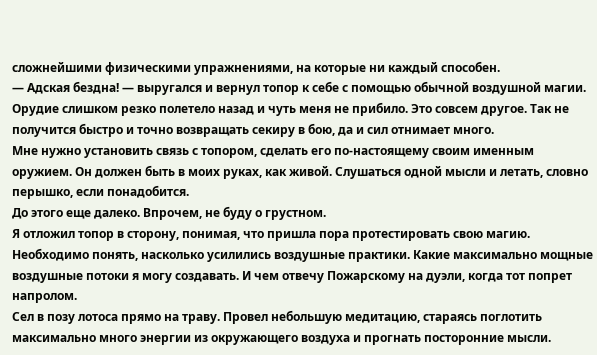сложнейшими физическими упражнениями, на которые ни каждый способен.
— Адская бездна! — выругался и вернул топор к себе с помощью обычной воздушной магии.
Орудие слишком резко полетело назад и чуть меня не прибило. Это совсем другое. Так не получится быстро и точно возвращать секиру в бою, да и сил отнимает много.
Мне нужно установить связь с топором, сделать его по-настоящему своим именным оружием. Он должен быть в моих руках, как живой. Слушаться одной мысли и летать, словно перышко, если понадобится.
До этого еще далеко. Впрочем, не буду о грустном.
Я отложил топор в сторону, понимая, что пришла пора протестировать свою магию. Необходимо понять, насколько усилились воздушные практики. Какие максимально мощные воздушные потоки я могу создавать. И чем отвечу Пожарскому на дуэли, когда тот попрет напролом.
Сел в позу лотоса прямо на траву. Провел небольшую медитацию, стараясь поглотить максимально много энергии из окружающего воздуха и прогнать посторонние мысли.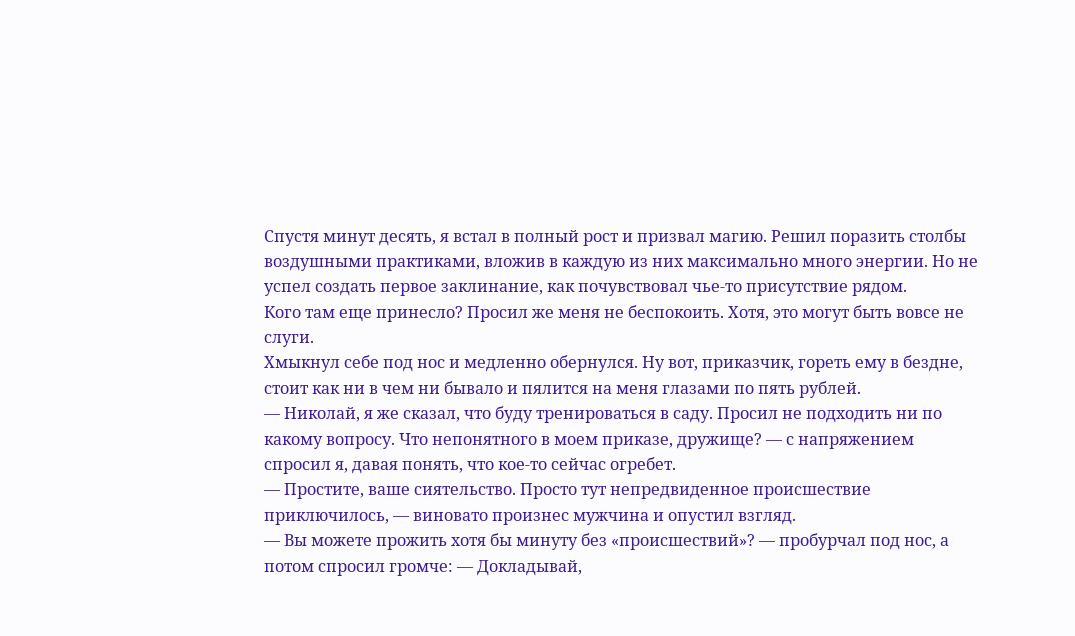Спустя минут десять, я встал в полный рост и призвал магию. Решил поразить столбы воздушными практиками, вложив в каждую из них максимально много энергии. Но не успел создать первое заклинание, как почувствовал чье-то присутствие рядом.
Кого там еще принесло? Просил же меня не беспокоить. Хотя, это могут быть вовсе не слуги.
Хмыкнул себе под нос и медленно обернулся. Ну вот, приказчик, гореть ему в бездне, стоит как ни в чем ни бывало и пялится на меня глазами по пять рублей.
— Николай, я же сказал, что буду тренироваться в саду. Просил не подходить ни по какому вопросу. Что непонятного в моем приказе, дружище? — с напряжением спросил я, давая понять, что кое-то сейчас огребет.
— Простите, ваше сиятельство. Просто тут непредвиденное происшествие приключилось, — виновато произнес мужчина и опустил взгляд.
— Вы можете прожить хотя бы минуту без «происшествий»? — пробурчал под нос, а потом спросил громче: — Докладывай,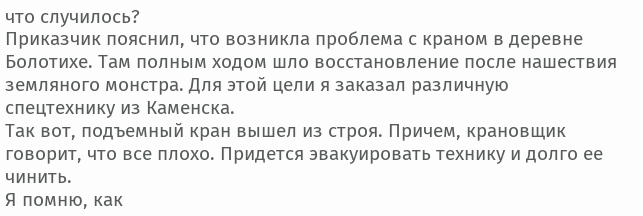что случилось?
Приказчик пояснил, что возникла проблема с краном в деревне Болотихе. Там полным ходом шло восстановление после нашествия земляного монстра. Для этой цели я заказал различную спецтехнику из Каменска.
Так вот, подъемный кран вышел из строя. Причем, крановщик говорит, что все плохо. Придется эвакуировать технику и долго ее чинить.
Я помню, как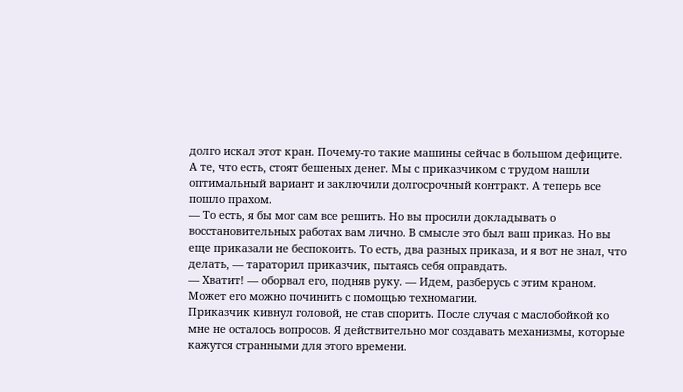долго искал этот кран. Почему-то такие машины сейчас в большом дефиците. А те, что есть, стоят бешеных денег. Мы с приказчиком с трудом нашли оптимальный вариант и заключили долгосрочный контракт. А теперь все пошло прахом.
— То есть, я бы мог сам все решить. Но вы просили докладывать о восстановительных работах вам лично. В смысле это был ваш приказ. Но вы еще приказали не беспокоить. То есть, два разных приказа, и я вот не знал, что делать, — тараторил приказчик, пытаясь себя оправдать.
— Хватит! — оборвал его, подняв руку. — Идем, разберусь с этим краном. Может его можно починить с помощью техномагии.
Приказчик кивнул головой, не став спорить. После случая с маслобойкой ко мне не осталось вопросов. Я действительно мог создавать механизмы, которые кажутся странными для этого времени.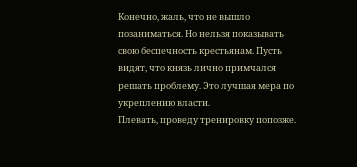Конечно, жаль, что не вышло позаниматься. Но нельзя показывать свою беспечность крестьянам. Пусть видят, что князь лично примчался решать проблему. Это лучшая мера по укреплению власти.
Плевать, проведу тренировку попозже.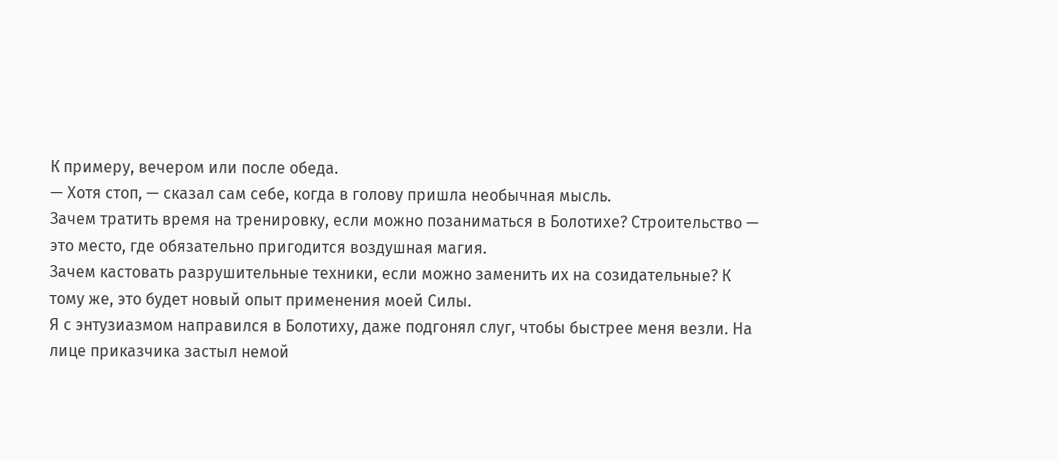К примеру, вечером или после обеда.
— Хотя стоп, — сказал сам себе, когда в голову пришла необычная мысль.
Зачем тратить время на тренировку, если можно позаниматься в Болотихе? Строительство — это место, где обязательно пригодится воздушная магия.
Зачем кастовать разрушительные техники, если можно заменить их на созидательные? К тому же, это будет новый опыт применения моей Силы.
Я с энтузиазмом направился в Болотиху, даже подгонял слуг, чтобы быстрее меня везли. На лице приказчика застыл немой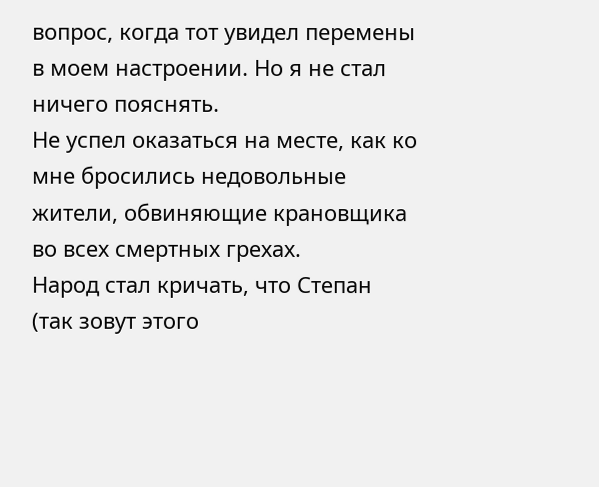вопрос, когда тот увидел перемены в моем настроении. Но я не стал ничего пояснять.
Не успел оказаться на месте, как ко мне бросились недовольные жители, обвиняющие крановщика во всех смертных грехах.
Народ стал кричать, что Степан (так зовут этого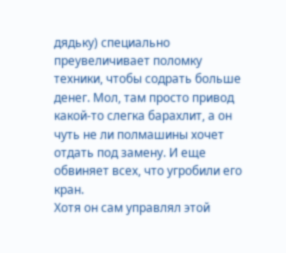дядьку) специально преувеличивает поломку техники, чтобы содрать больше денег. Мол, там просто привод какой-то слегка барахлит, а он чуть не ли полмашины хочет отдать под замену. И еще обвиняет всех, что угробили его кран.
Хотя он сам управлял этой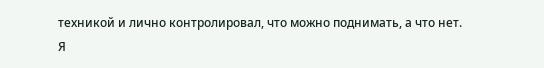техникой и лично контролировал, что можно поднимать, а что нет.
Я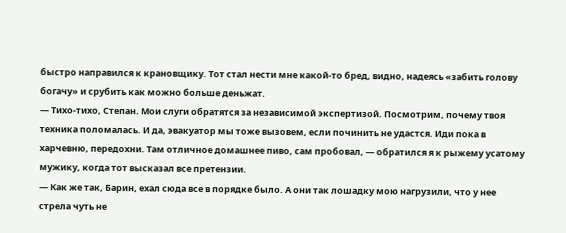быстро направился к крановщику. Тот стал нести мне какой-то бред, видно, надеясь «забить голову богачу» и срубить как можно больше деньжат.
— Тихо-тихо, Степан. Мои слуги обратятся за независимой экспертизой. Посмотрим, почему твоя техника поломалась. И да, эвакуатор мы тоже вызовем, если починить не удастся. Иди пока в харчевню, передохни. Там отличное домашнее пиво, сам пробовал, — обратился я к рыжему усатому мужику, когда тот высказал все претензии.
— Как же так, Барин, ехал сюда все в порядке было. А они так лошадку мою нагрузили, что у нее стрела чуть не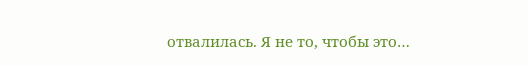отвалилась. Я не то, чтобы это…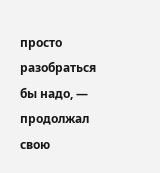просто разобраться бы надо, — продолжал свою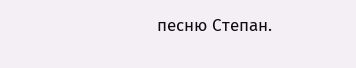песню Степан.